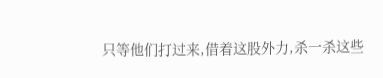只等他们打过来,借着这股外力,杀一杀这些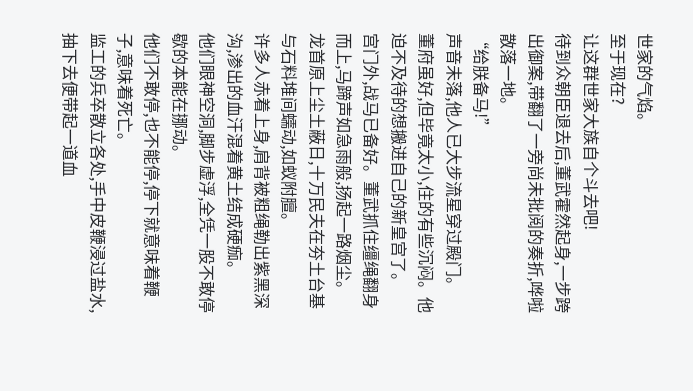世家的气焰。
至于现在?
让这群世家大族自个斗去吧!
待到众朝臣退去后,董武霍然起身,一步跨出御案,带翻了一旁尚未批阅的奏折,哗啦散落一地。
“给朕备马!”
声音未落,他人已大步流星穿过殿门。
董府虽好,但毕竟太小,住的有些沉闷。他迫不及待的想搬进自己的新皇宫了。
宫门外,战马已备好。董武抓住缰绳翻身而上,马蹄声如急雨般,扬起一路烟尘。
龙首原上尘土蔽日,十万民夫在夯土台基与石料堆间蠕动,如蚁附膻。
许多人赤着上身,肩背被粗绳勒出紫黑深沟,渗出的血汗混着黄土结成硬痂。
他们眼神空洞,脚步虚浮,全凭一股不敢停歇的本能在挪动。
他们不敢停,也不能停,停下就意味着鞭子,意味着死亡。
监工的兵卒散立各处,手中皮鞭浸过盐水,抽下去便带起一道血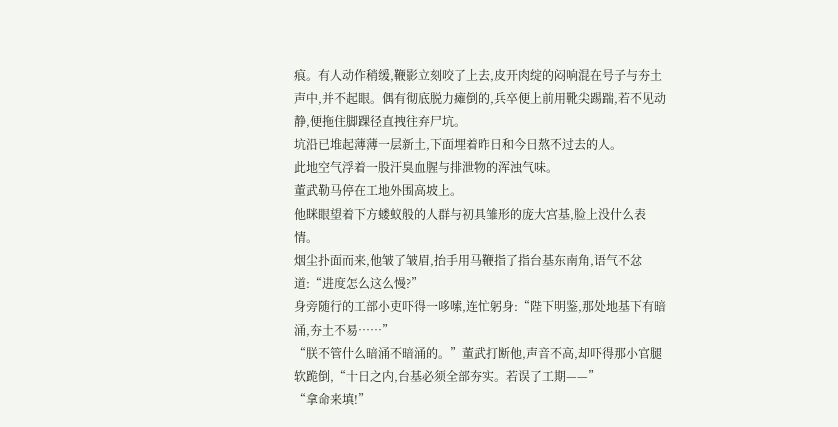痕。有人动作稍缓,鞭影立刻咬了上去,皮开肉绽的闷响混在号子与夯土声中,并不起眼。偶有彻底脱力瘫倒的,兵卒便上前用靴尖踢踹,若不见动静,便拖住脚踝径直拽往弃尸坑。
坑沿已堆起薄薄一层新土,下面埋着昨日和今日熬不过去的人。
此地空气浮着一股汗臭血腥与排泄物的浑浊气味。
董武勒马停在工地外围高坡上。
他眯眼望着下方蝼蚁般的人群与初具雏形的庞大宫基,脸上没什么表情。
烟尘扑面而来,他皱了皱眉,抬手用马鞭指了指台基东南角,语气不忿道:“进度怎么这么慢?”
身旁随行的工部小吏吓得一哆嗦,连忙躬身:“陛下明鉴,那处地基下有暗涌,夯土不易……”
“朕不管什么暗涌不暗涌的。”董武打断他,声音不高,却吓得那小官腿软跪倒,“十日之内,台基必须全部夯实。若误了工期——”
“拿命来填!”